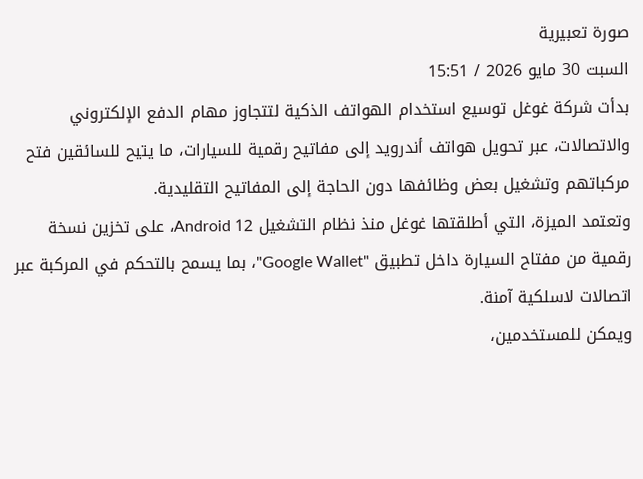صورة تعبيرية
السبت 30 مايو 2026 / 15:51
بدأت شركة غوغل توسيع استخدام الهواتف الذكية لتتجاوز مهام الدفع الإلكتروني والاتصالات، عبر تحويل هواتف أندرويد إلى مفاتيح رقمية للسيارات، ما يتيح للسائقين فتح مركباتهم وتشغيل بعض وظائفها دون الحاجة إلى المفاتيح التقليدية.
وتعتمد الميزة، التي أطلقتها غوغل منذ نظام التشغيل Android 12، على تخزين نسخة رقمية من مفتاح السيارة داخل تطبيق "Google Wallet"، بما يسمح بالتحكم في المركبة عبر اتصالات لاسلكية آمنة.
ويمكن للمستخدمين،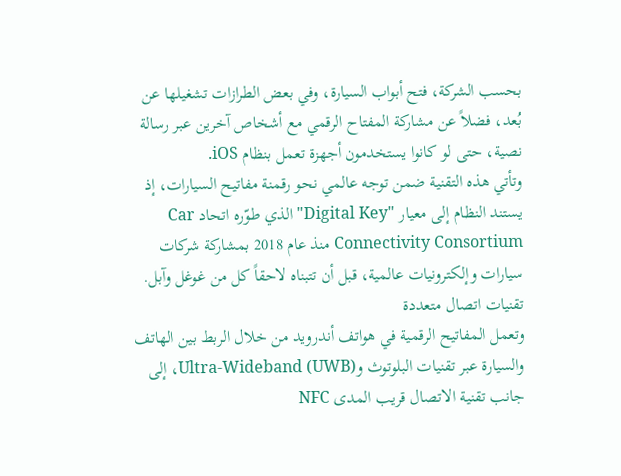بحسب الشركة، فتح أبواب السيارة، وفي بعض الطرازات تشغيلها عن بُعد، فضلاً عن مشاركة المفتاح الرقمي مع أشخاص آخرين عبر رسالة نصية، حتى لو كانوا يستخدمون أجهزة تعمل بنظام iOS.
وتأتي هذه التقنية ضمن توجه عالمي نحو رقمنة مفاتيح السيارات، إذ يستند النظام إلى معيار "Digital Key" الذي طوّره اتحاد Car Connectivity Consortium منذ عام 2018 بمشاركة شركات سيارات وإلكترونيات عالمية، قبل أن تتبناه لاحقاً كل من غوغل وآبل.
تقنيات اتصال متعددة
وتعمل المفاتيح الرقمية في هواتف أندرويد من خلال الربط بين الهاتف والسيارة عبر تقنيات البلوتوث وUltra-Wideband (UWB)، إلى جانب تقنية الاتصال قريب المدى NFC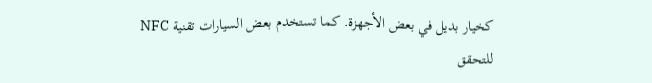كخيار بديل في بعض الأجهزة. كما تستخدم بعض السيارات تقنية NFC للتحقق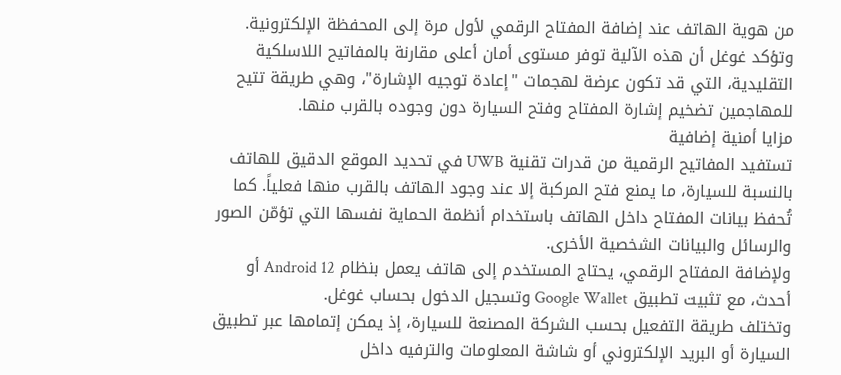من هوية الهاتف عند إضافة المفتاح الرقمي لأول مرة إلى المحفظة الإلكترونية.
وتؤكد غوغل أن هذه الآلية توفر مستوى أمان أعلى مقارنة بالمفاتيح اللاسلكية التقليدية، التي قد تكون عرضة لهجمات "إعادة توجيه الإشارة"، وهي طريقة تتيح للمهاجمين تضخيم إشارة المفتاح وفتح السيارة دون وجوده بالقرب منها.
مزايا أمنية إضافية
تستفيد المفاتيح الرقمية من قدرات تقنية UWB في تحديد الموقع الدقيق للهاتف بالنسبة للسيارة، ما يمنع فتح المركبة إلا عند وجود الهاتف بالقرب منها فعلياً. كما تُحفظ بيانات المفتاح داخل الهاتف باستخدام أنظمة الحماية نفسها التي تؤمّن الصور والرسائل والبيانات الشخصية الأخرى.
ولإضافة المفتاح الرقمي، يحتاج المستخدم إلى هاتف يعمل بنظام Android 12 أو أحدث، مع تثبيت تطبيق Google Wallet وتسجيل الدخول بحساب غوغل.
وتختلف طريقة التفعيل بحسب الشركة المصنعة للسيارة، إذ يمكن إتمامها عبر تطبيق السيارة أو البريد الإلكتروني أو شاشة المعلومات والترفيه داخل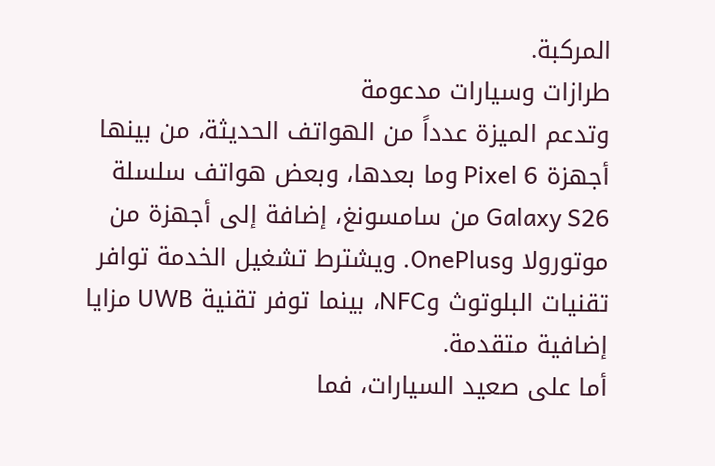المركبة.
طرازات وسيارات مدعومة
وتدعم الميزة عدداً من الهواتف الحديثة، من بينها أجهزة Pixel 6 وما بعدها، وبعض هواتف سلسلة Galaxy S26 من سامسونغ، إضافة إلى أجهزة من موتورولا وOnePlus. ويشترط تشغيل الخدمة توافر تقنيات البلوتوث وNFC، بينما توفر تقنية UWB مزايا إضافية متقدمة.
أما على صعيد السيارات، فما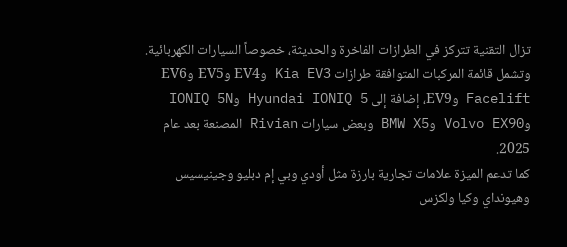تزال التقنية تتركز في الطرازات الفاخرة والحديثة، خصوصاً السيارات الكهربائية. وتشمل قائمة المركبات المتوافقة طرازات Kia EV3 وEV4 وEV5 وEV6 Facelift وEV9، إضافة إلى Hyundai IONIQ 5 وIONIQ 5N وVolvo EX90 وBMW X5 وبعض سيارات Rivian المصنعة بعد عام 2025.
كما تدعم الميزة علامات تجارية بارزة مثل أودي وبي إم دبليو وجينيسيس وهيونداي وكيا ولكزس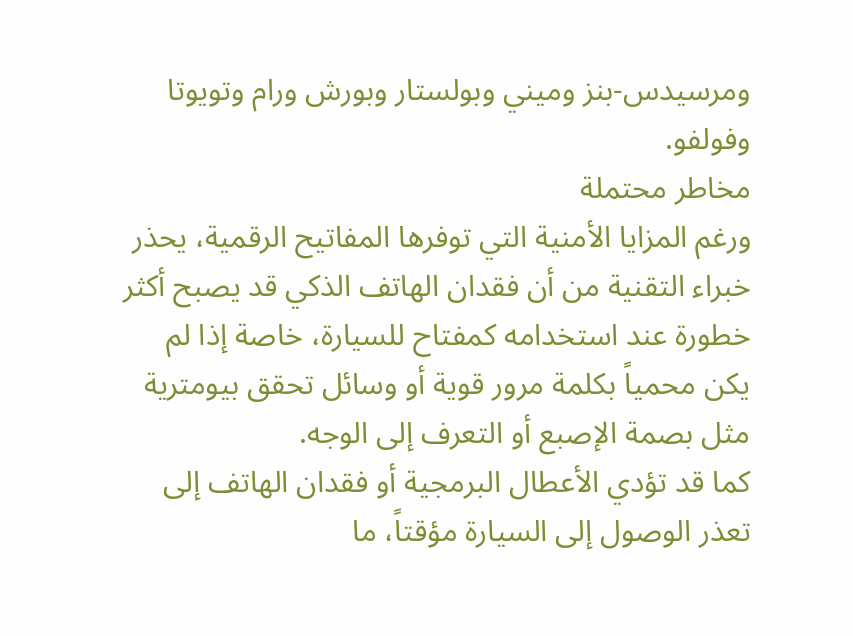ومرسيدس-بنز وميني وبولستار وبورش ورام وتويوتا وفولفو.
مخاطر محتملة
ورغم المزايا الأمنية التي توفرها المفاتيح الرقمية، يحذر خبراء التقنية من أن فقدان الهاتف الذكي قد يصبح أكثر خطورة عند استخدامه كمفتاح للسيارة، خاصة إذا لم يكن محمياً بكلمة مرور قوية أو وسائل تحقق بيومترية مثل بصمة الإصبع أو التعرف إلى الوجه.
كما قد تؤدي الأعطال البرمجية أو فقدان الهاتف إلى تعذر الوصول إلى السيارة مؤقتاً، ما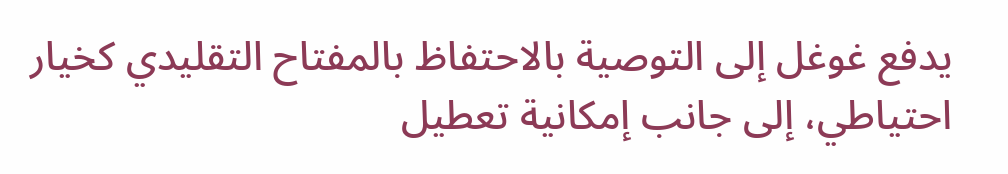يدفع غوغل إلى التوصية بالاحتفاظ بالمفتاح التقليدي كخيار احتياطي، إلى جانب إمكانية تعطيل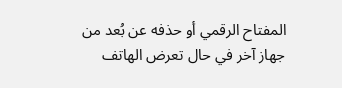المفتاح الرقمي أو حذفه عن بُعد من جهاز آخر في حال تعرض الهاتف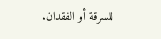للسرقة أو الفقدان.